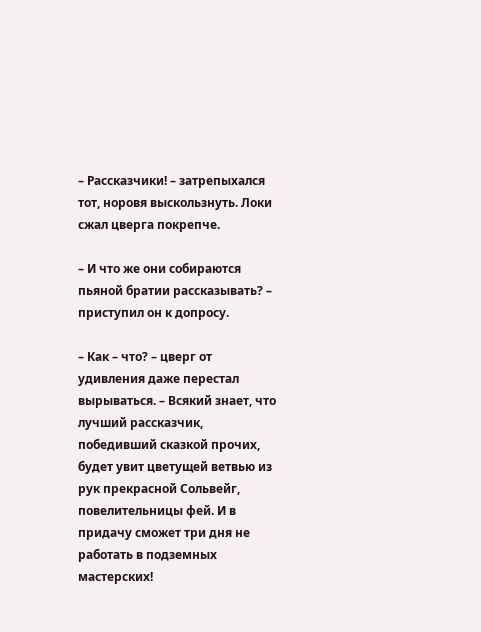– Рассказчики! – затрепыхался тот, норовя выскользнуть. Локи сжал цверга покрепче.

– И что же они собираются пьяной братии рассказывать? – приступил он к допросу.

– Как – что? – цверг от удивления даже перестал вырываться. – Всякий знает, что лучший рассказчик, победивший сказкой прочих, будет увит цветущей ветвью из рук прекрасной Сольвейг, повелительницы фей. И в придачу сможет три дня не работать в подземных мастерских!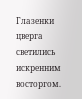Глазенки цверга светились искренним восторгом.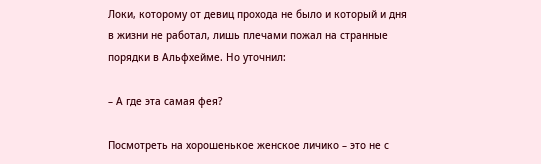Локи, которому от девиц прохода не было и который и дня в жизни не работал, лишь плечами пожал на странные порядки в Альфхейме. Но уточнил:

– А где эта самая фея?

Посмотреть на хорошенькое женское личико – это не с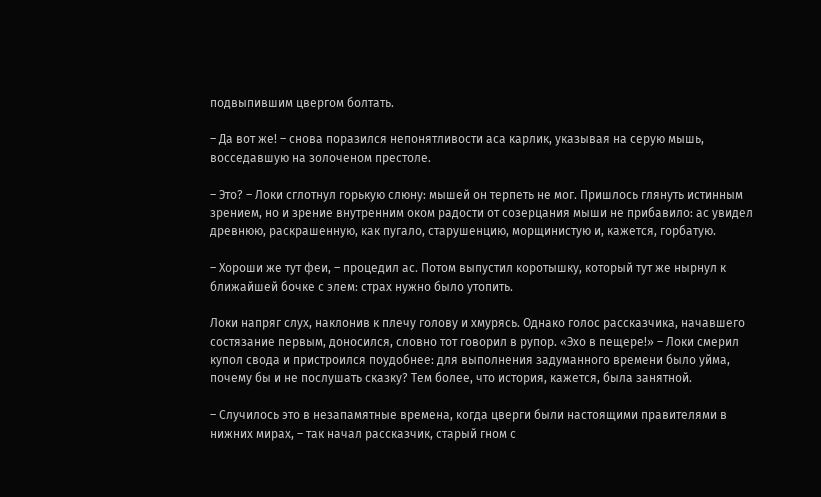подвыпившим цвергом болтать.

– Да вот же! – снова поразился непонятливости аса карлик, указывая на серую мышь, восседавшую на золоченом престоле.

– Это? – Локи сглотнул горькую слюну: мышей он терпеть не мог. Пришлось глянуть истинным зрением, но и зрение внутренним оком радости от созерцания мыши не прибавило: ас увидел древнюю, раскрашенную, как пугало, старушенцию, морщинистую и, кажется, горбатую.

– Хороши же тут феи, – процедил ас. Потом выпустил коротышку, который тут же нырнул к ближайшей бочке с элем: страх нужно было утопить.

Локи напряг слух, наклонив к плечу голову и хмурясь. Однако голос рассказчика, начавшего состязание первым, доносился, словно тот говорил в рупор. «Эхо в пещере!» – Локи смерил купол свода и пристроился поудобнее: для выполнения задуманного времени было уйма, почему бы и не послушать сказку? Тем более, что история, кажется, была занятной.

– Случилось это в незапамятные времена, когда цверги были настоящими правителями в нижних мирах, – так начал рассказчик, старый гном с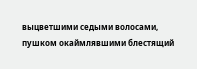выцветшими седыми волосами, пушком окаймлявшими блестящий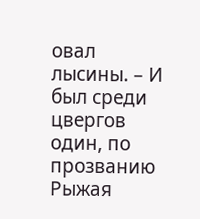овал лысины. – И был среди цвергов один, по прозванию Рыжая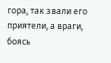гора, так звали его приятели, а враги, боясь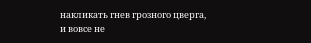накликать гнев грозного цверга, и вовсе не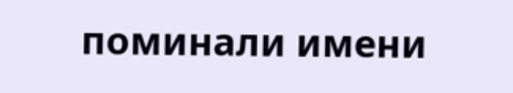поминали имени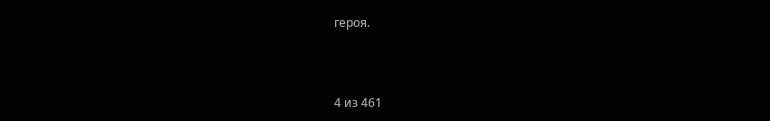героя.



4 из 461